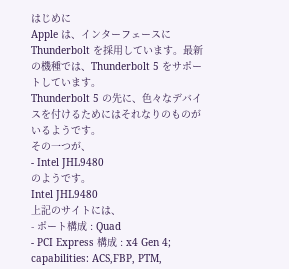はじめに
Apple は、インターフェースに Thunderbolt を採用しています。最新の機種では、Thunderbolt 5 をサポートしています。
Thunderbolt 5 の先に、色々なデバイスを付けるためにはそれなりのものがいるようです。
その一つが、
- Intel JHL9480
のようです。
Intel JHL9480
上記のサイトには、
- ポート構成 : Quad
- PCI Express 構成 : x4 Gen 4; capabilities: ACS,FBP, PTM,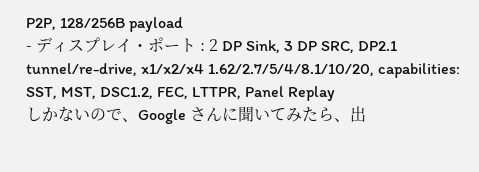P2P, 128/256B payload
- ディスプレイ・ポート : 2 DP Sink, 3 DP SRC, DP2.1 tunnel/re-drive, x1/x2/x4 1.62/2.7/5/4/8.1/10/20, capabilities: SST, MST, DSC1.2, FEC, LTTPR, Panel Replay
しかないので、Google さんに聞いてみたら、出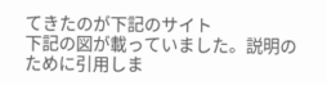てきたのが下記のサイト
下記の図が載っていました。説明のために引用しま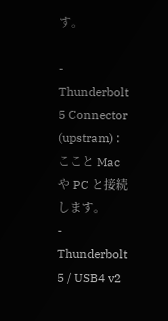す。

- Thunderbolt 5 Connector (upstram) : ここと Mac や PC と接続します。
- Thunderbolt 5 / USB4 v2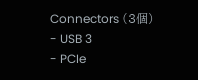Connectors (3個)
- USB 3
- PCIe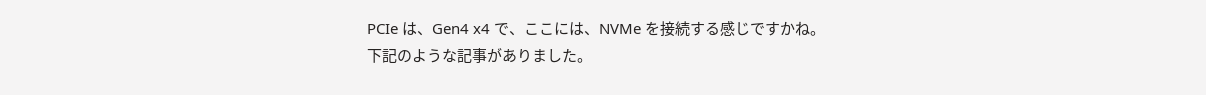PCIe は、Gen4 x4 で、ここには、NVMe を接続する感じですかね。
下記のような記事がありました。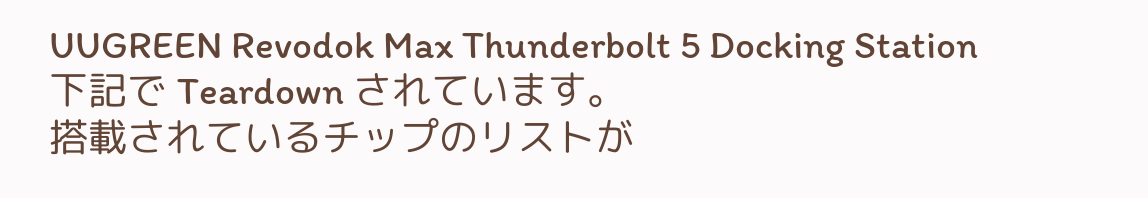UUGREEN Revodok Max Thunderbolt 5 Docking Station
下記で Teardown されています。
搭載されているチップのリストが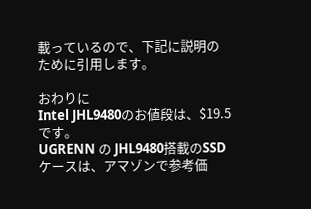載っているので、下記に説明のために引用します。

おわりに
Intel JHL9480のお値段は、$19.5 です。
UGRENN の JHL9480搭載のSSDケースは、アマゾンで参考価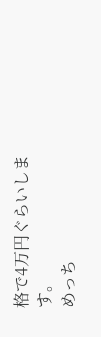格で4万円ぐらいします。
めっち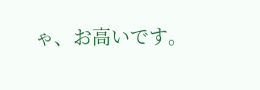ゃ、お高いです。